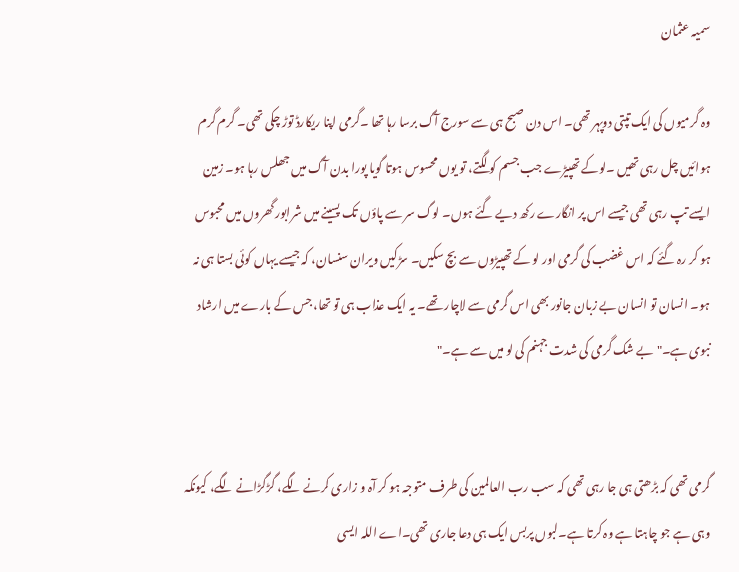سمیہ عثمان

وہ گرمیوں کی ایک تپتی دوپہر تھی۔ اس دن صبح ہی سے سورج آگ برسا رہا تھا ۔گرمی اپنا ریکارڈ توڑ چکی تھی۔ گرم گرم ہوائیں چل رہی تھیں ۔لوکے تھپیڑے جب جسم کو لگتے، تو یوں محسوس ہوتا گویا پورا بدن آگ میں جھلس رہا ہو۔ زمین ایسے تپ رہی تھی جیسے اس پر انگارے رکھ دیے گئے ہوں۔ لوگ سر سے پاؤں تک پسینے میں شرابور گھروں میں محبوس ہو کر رہ گئے کہ اس غضب کی گرمی اور لو کے تھپیڑوں سے بچ سکیں۔ سڑکیں ویران سنسان، کہ جیسے یہاں کوئی بستا ہی نہ ہو۔ انسان تو انسان بے زبان جانور بھی اس گرمی سے لاچار تھے۔ یہ ایک عذاب ہی تو تھا، جس کے بارے میں ارشاد نبوی ہے۔"بے شک گرمی کی شدت جہنم کی لو میں سے ہے۔"


گرمی تھی کہ بڑھتی ہی جا رہی تھی کہ سب رب العالمین کی طرف متوجہ ہو کر آہ و زاری کرنے لگے، گڑگڑانے لگے، کیونکہ وہی ہے جو چاہتا ہے وہ کرتا ہے۔لبوں پربس ایک ہی دعا جاری تھی۔اے اللہ ایسی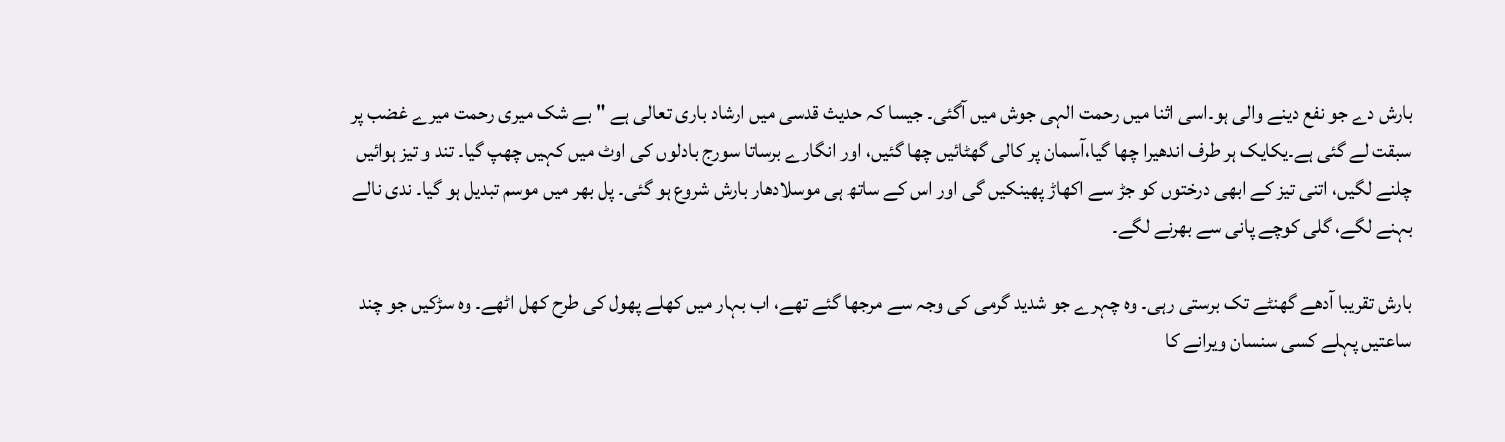بارش دے جو نفع دینے والی ہو۔اسی اثنا میں رحمت الہی جوش میں آگئی۔ جیسا کہ حدیث قدسی میں ارشاد باری تعالی ہے "بے شک میری رحمت میرے غضب پر سبقت لے گئی ہے۔یکایک ہر طرف اندھیرا چھا گیا،آسمان پر کالی گھٹائیں چھا گئیں، اور انگارے برساتا سورج بادلوں کی اوٹ میں کہیں چھپ گیا۔ تند و تیز ہوائیں چلنے لگیں، اتنی تیز کے ابھی درختوں کو جڑ سے اکھاڑ پھینکیں گی اور اس کے ساتھ ہی موسلادھار بارش شروع ہو گئی۔ پل بھر میں موسم تبدیل ہو گیا۔ ندی نالے بہنے لگے، گلی کوچے پانی سے بھرنے لگے۔

بارش تقریبا آدھے گھنٹے تک برستی رہی۔ وہ چہرے جو شدید گرمی کی وجہ سے مرجھا گئے تھے، اب بہار میں کھلے پھول کی طرح کھل اٹھے۔ وہ سڑکیں جو چند ساعتیں پہلے کسی سنسان ویرانے کا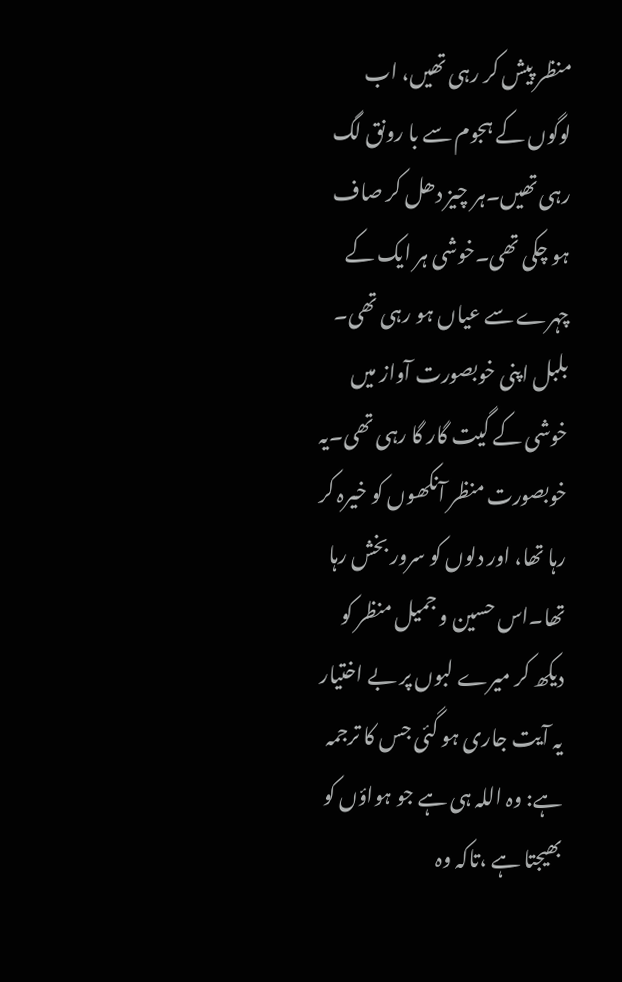منظر پیش کر رہی تھیں، اب لوگوں کے ہجوم سے با رونق لگ رہی تھیں۔ہر چیز دھل کر صاف ہو چکی تھی۔خوشی ہر ایک کے چہرے سے عیاں ہو رہی تھی۔ بلبل اپنی خوبصورت آواز میں خوشی کے گیت گار گا رہی تھی۔یہ خوبصورت منظر آنکھوں کو خیرہ کر رہا تھا، اور دلوں کو سرور بخش رہا تھا۔اس حسین و جمیل منظر کو دیکھ کر میرے لبوں پر بے اختیار یہ آیت جاری ہو گئی جس کا ترجمہ ہے: وہ اللہ ہی ہے جو ہواؤں کو بھیجتا ہے ،تاکہ وہ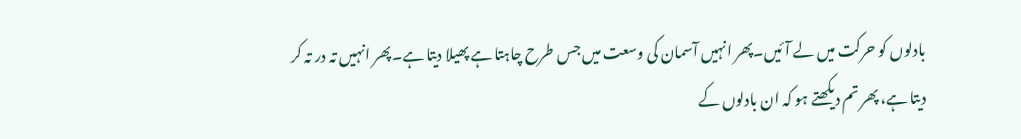بادلوں کو حرکت میں لے آئیں۔پھر انہیں آسمان کی وسعت میں جس طرح چاہتا ہے پھیلا دیتا ہے۔پھر انہیں تہ در تہ کر دیتا ہے، پھر تم دیکھتے ہو کہ ان بادلوں کے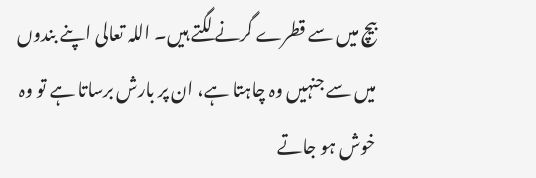بیچ میں سے قطرے گرنے لگتے ہیں۔ اللہ تعالی اپنے بندوں میں سے جنہیں وہ چاہتا ہے، ان پر بارش برساتا ہے تو وہ خوش ہو جاتے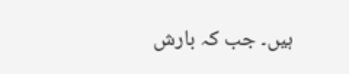ہیں۔ جب کہ بارش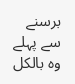برسنے سے پہلے وہ بالکل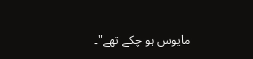مایوس ہو چکے تھے"۔